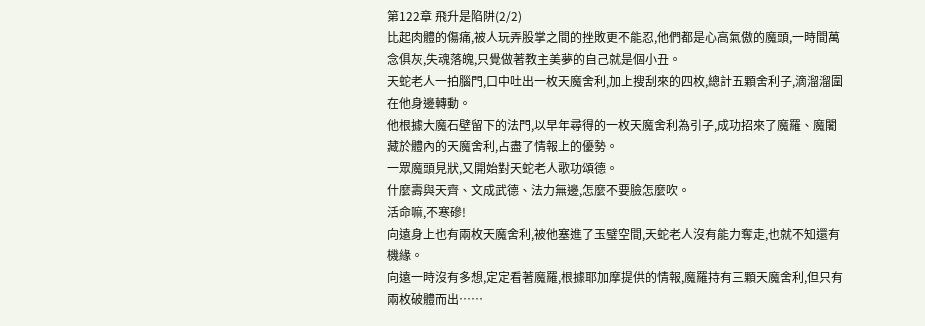第122章 飛升是陷阱(2/2)
比起肉體的傷痛,被人玩弄股掌之間的挫敗更不能忍,他們都是心高氣傲的魔頭,一時間萬念俱灰,失魂落魄,只覺做著教主美夢的自己就是個小丑。
天蛇老人一拍腦門,口中吐出一枚天魔舍利,加上搜刮來的四枚,總計五顆舍利子,滴溜溜圍在他身邊轉動。
他根據大魔石壁留下的法門,以早年尋得的一枚天魔舍利為引子,成功招來了魔羅、魔闍藏於體內的天魔舍利,占盡了情報上的優勢。
一眾魔頭見狀,又開始對天蛇老人歌功頌德。
什麼壽與天齊、文成武德、法力無邊,怎麼不要臉怎麼吹。
活命嘛,不寒磣!
向遠身上也有兩枚天魔舍利,被他塞進了玉璧空間,天蛇老人沒有能力奪走,也就不知還有機緣。
向遠一時沒有多想,定定看著魔羅,根據耶加摩提供的情報,魔羅持有三顆天魔舍利,但只有兩枚破體而出……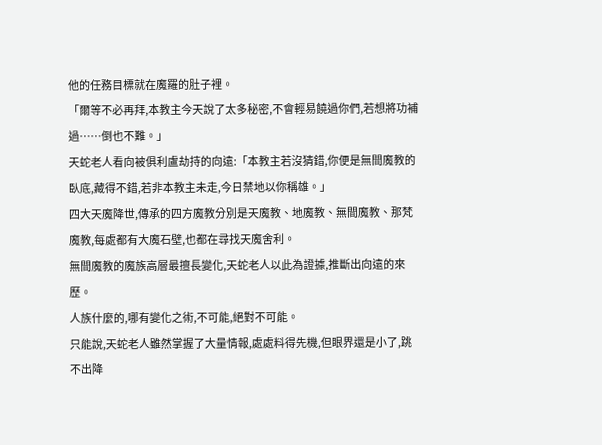他的任務目標就在魔羅的肚子裡。
「爾等不必再拜,本教主今天說了太多秘密,不會輕易饒過你們,若想將功補過……倒也不難。」
天蛇老人看向被俱利盧劫持的向遠:「本教主若沒猜錯,你便是無間魔教的臥底,藏得不錯,若非本教主未走,今日禁地以你稱雄。」
四大天魔降世,傳承的四方魔教分別是天魔教、地魔教、無間魔教、那梵魔教,每處都有大魔石壁,也都在尋找天魔舍利。
無間魔教的魔族高層最擅長變化,天蛇老人以此為證據,推斷出向遠的來歷。
人族什麼的,哪有變化之術,不可能,絕對不可能。
只能說,天蛇老人雖然掌握了大量情報,處處料得先機,但眼界還是小了,跳不出降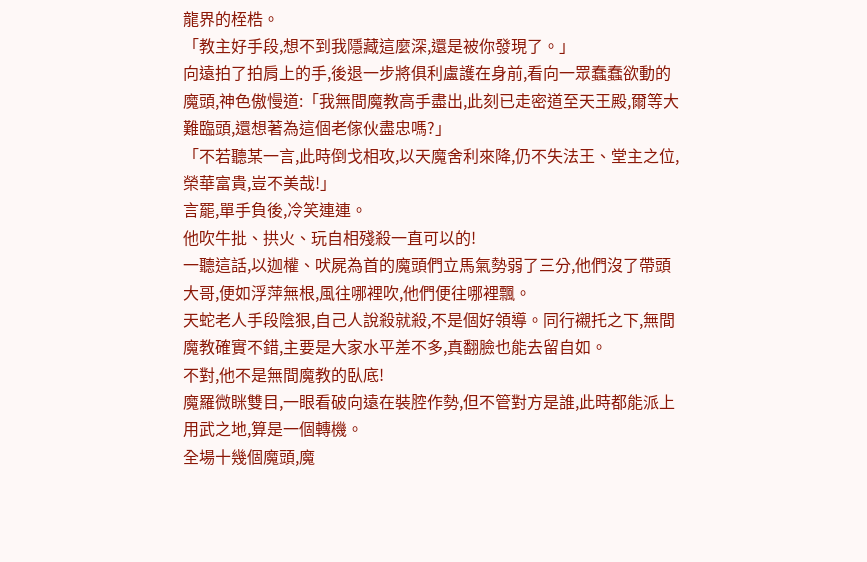龍界的桎梏。
「教主好手段,想不到我隱藏這麼深,還是被你發現了。」
向遠拍了拍肩上的手,後退一步將俱利盧護在身前,看向一眾蠢蠢欲動的魔頭,神色傲慢道:「我無間魔教高手盡出,此刻已走密道至天王殿,爾等大難臨頭,還想著為這個老傢伙盡忠嗎?」
「不若聽某一言,此時倒戈相攻,以天魔舍利來降,仍不失法王、堂主之位,榮華富貴,豈不美哉!」
言罷,單手負後,冷笑連連。
他吹牛批、拱火、玩自相殘殺一直可以的!
一聽這話,以迦權、吠屍為首的魔頭們立馬氣勢弱了三分,他們沒了帶頭大哥,便如浮萍無根,風往哪裡吹,他們便往哪裡飄。
天蛇老人手段陰狠,自己人說殺就殺,不是個好領導。同行襯托之下,無間魔教確實不錯,主要是大家水平差不多,真翻臉也能去留自如。
不對,他不是無間魔教的臥底!
魔羅微眯雙目,一眼看破向遠在裝腔作勢,但不管對方是誰,此時都能派上用武之地,算是一個轉機。
全場十幾個魔頭,魔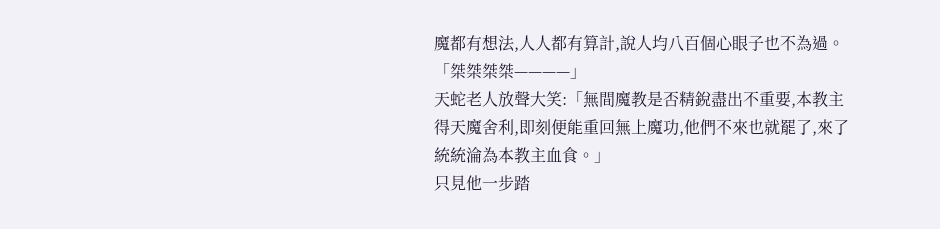魔都有想法,人人都有算計,說人均八百個心眼子也不為過。
「桀桀桀桀————」
天蛇老人放聲大笑:「無間魔教是否精銳盡出不重要,本教主得天魔舍利,即刻便能重回無上魔功,他們不來也就罷了,來了統統淪為本教主血食。」
只見他一步踏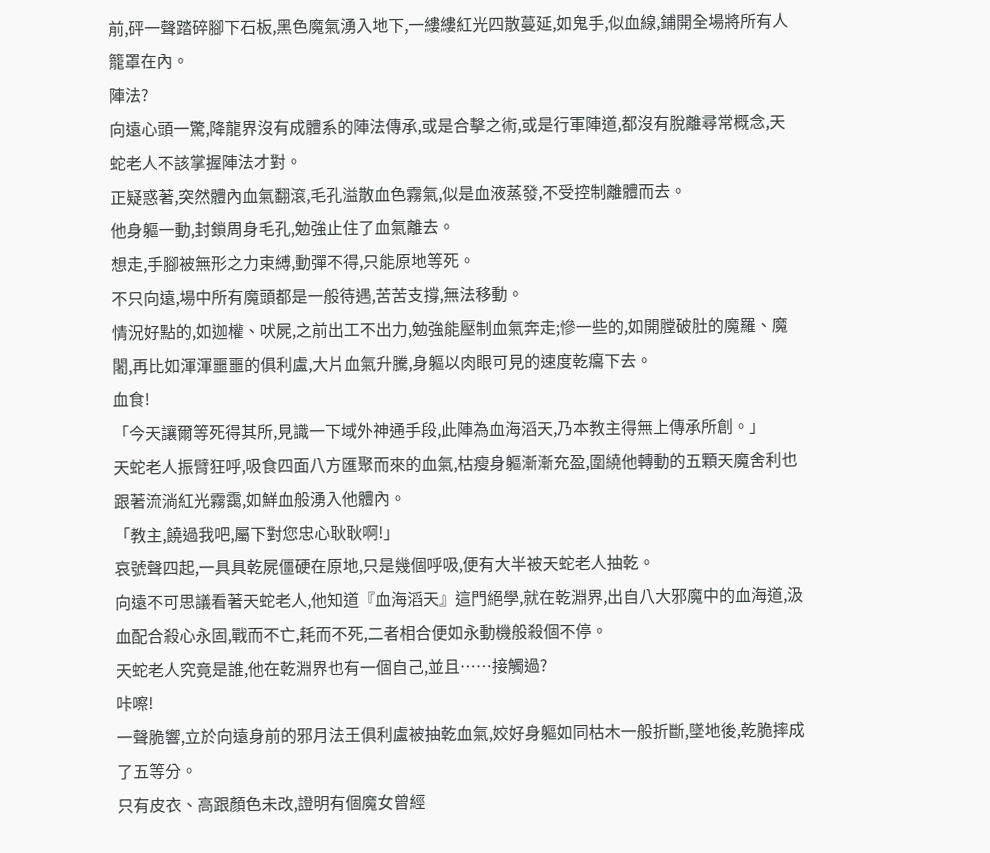前,砰一聲踏碎腳下石板,黑色魔氣湧入地下,一縷縷紅光四散蔓延,如鬼手,似血線,鋪開全場將所有人籠罩在內。
陣法?
向遠心頭一驚,降龍界沒有成體系的陣法傳承,或是合擊之術,或是行軍陣道,都沒有脫離尋常概念,天蛇老人不該掌握陣法才對。
正疑惑著,突然體內血氣翻滾,毛孔溢散血色霧氣,似是血液蒸發,不受控制離體而去。
他身軀一動,封鎖周身毛孔,勉強止住了血氣離去。
想走,手腳被無形之力束縛,動彈不得,只能原地等死。
不只向遠,場中所有魔頭都是一般待遇,苦苦支撐,無法移動。
情況好點的,如迦權、吠屍,之前出工不出力,勉強能壓制血氣奔走;慘一些的,如開膛破肚的魔羅、魔闍,再比如渾渾噩噩的俱利盧,大片血氣升騰,身軀以肉眼可見的速度乾癟下去。
血食!
「今天讓爾等死得其所,見識一下域外神通手段,此陣為血海滔天,乃本教主得無上傳承所創。」
天蛇老人振臂狂呼,吸食四面八方匯聚而來的血氣,枯瘦身軀漸漸充盈,圍繞他轉動的五顆天魔舍利也跟著流淌紅光霧靄,如鮮血般湧入他體內。
「教主,饒過我吧,屬下對您忠心耿耿啊!」
哀號聲四起,一具具乾屍僵硬在原地,只是幾個呼吸,便有大半被天蛇老人抽乾。
向遠不可思議看著天蛇老人,他知道『血海滔天』這門絕學,就在乾淵界,出自八大邪魔中的血海道,汲血配合殺心永固,戰而不亡,耗而不死,二者相合便如永動機般殺個不停。
天蛇老人究竟是誰,他在乾淵界也有一個自己,並且……接觸過?
咔嚓!
一聲脆響,立於向遠身前的邪月法王俱利盧被抽乾血氣,姣好身軀如同枯木一般折斷,墜地後,乾脆摔成了五等分。
只有皮衣、高跟顏色未改,證明有個魔女曾經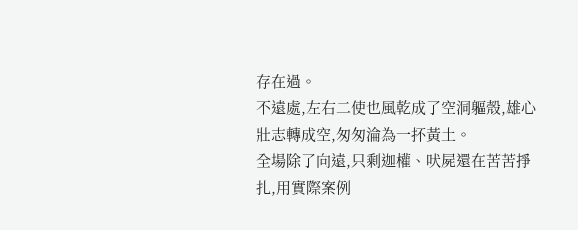存在過。
不遠處,左右二使也風乾成了空洞軀殼,雄心壯志轉成空,匆匆淪為一抔黃土。
全場除了向遠,只剩迦權、吠屍還在苦苦掙扎,用實際案例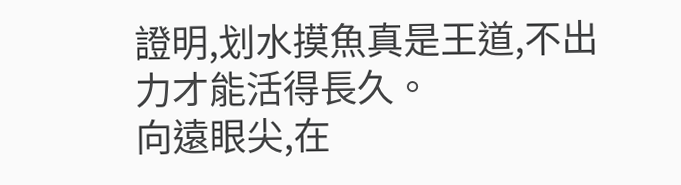證明,划水摸魚真是王道,不出力才能活得長久。
向遠眼尖,在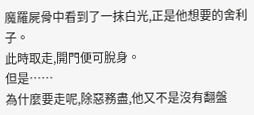魔羅屍骨中看到了一抹白光,正是他想要的舍利子。
此時取走,開門便可脫身。
但是……
為什麼要走呢,除惡務盡,他又不是沒有翻盤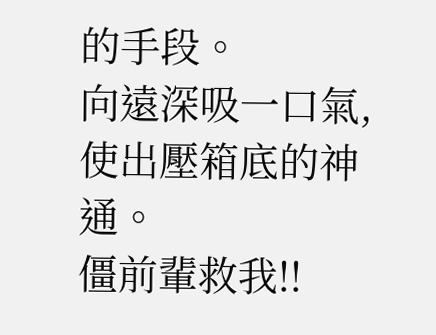的手段。
向遠深吸一口氣,使出壓箱底的神通。
僵前輩救我!!